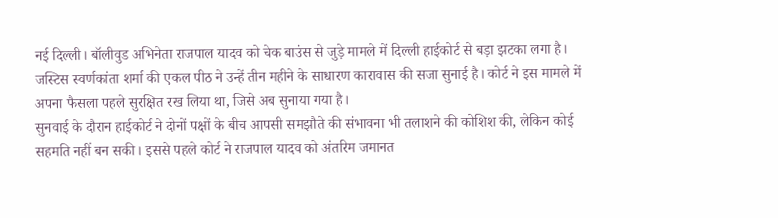नई दिल्ली। बॉलीवुड अभिनेता राजपाल यादव को चेक बाउंस से जुड़े मामले में दिल्ली हाईकोर्ट से बड़ा झटका लगा है। जस्टिस स्वर्णकांता शर्मा की एकल पीठ ने उन्हें तीन महीने के साधारण कारावास की सजा सुनाई है। कोर्ट ने इस मामले में अपना फैसला पहले सुरक्षित रख लिया था, जिसे अब सुनाया गया है।
सुनवाई के दौरान हाईकोर्ट ने दोनों पक्षों के बीच आपसी समझौते की संभावना भी तलाशने की कोशिश की, लेकिन कोई सहमति नहीं बन सकी। इससे पहले कोर्ट ने राजपाल यादव को अंतरिम जमानत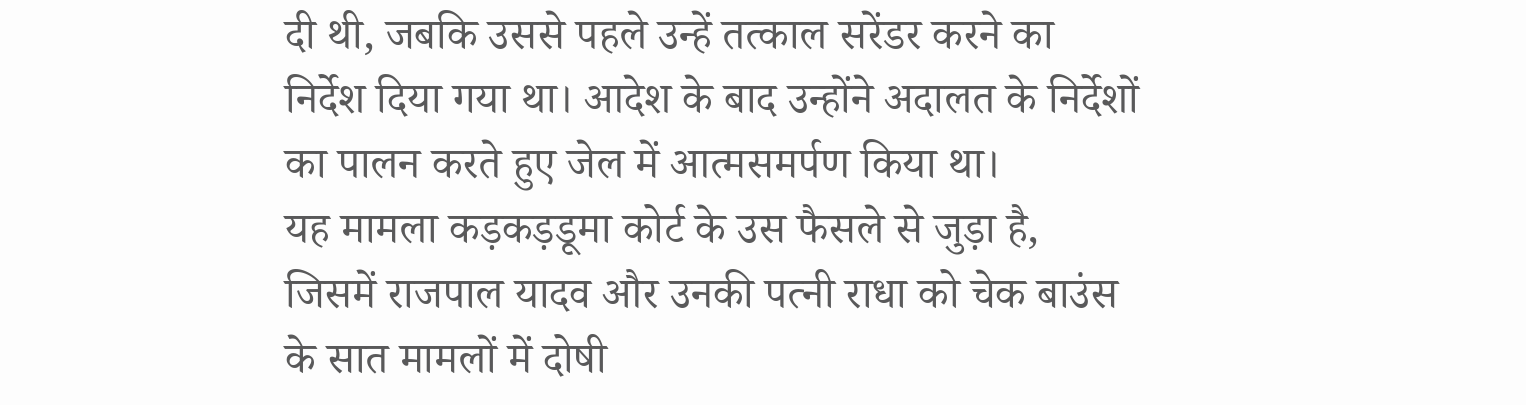दी थी, जबकि उससे पहले उन्हें तत्काल सरेंडर करने का निर्देश दिया गया था। आदेश के बाद उन्होंने अदालत के निर्देशों का पालन करते हुए जेल में आत्मसमर्पण किया था।
यह मामला कड़कड़डूमा कोर्ट के उस फैसले से जुड़ा है, जिसमें राजपाल यादव और उनकी पत्नी राधा को चेक बाउंस के सात मामलों में दोषी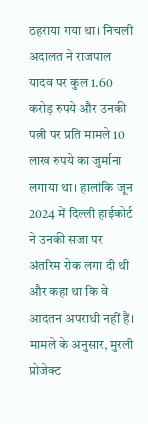ठहराया गया था। निचली अदालत ने राजपाल यादव पर कुल 1.60 करोड़ रुपये और उनकी पत्नी पर प्रति मामले 10 लाख रुपये का जुर्माना लगाया था। हालांकि जून 2024 में दिल्ली हाईकोर्ट ने उनकी सजा पर अंतरिम रोक लगा दी थी और कहा था कि वे आदतन अपराधी नहीं हैं।
मामले के अनुसार, मुरली प्रोजेक्ट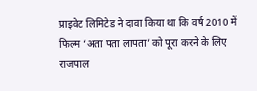प्राइवेट लिमिटेड ने दावा किया था कि वर्ष 2010 में फिल्म ‘अता पता लापता’ को पूरा करने के लिए राजपाल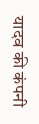यादव की कंपनी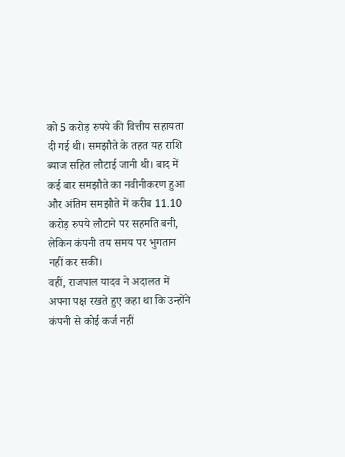को 5 करोड़ रुपये की वित्तीय सहायता दी गई थी। समझौते के तहत यह राशि ब्याज सहित लौटाई जानी थी। बाद में कई बार समझौते का नवीनीकरण हुआ और अंतिम समझौते में करीब 11.10 करोड़ रुपये लौटाने पर सहमति बनी, लेकिन कंपनी तय समय पर भुगतान नहीं कर सकी।
वहीं, राजपाल यादव ने अदालत में अपना पक्ष रखते हुए कहा था कि उन्होंने कंपनी से कोई कर्ज नहीं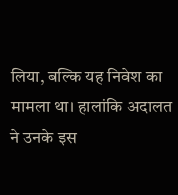लिया, बल्कि यह निवेश का मामला था। हालांकि अदालत ने उनके इस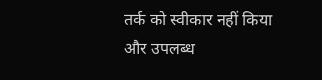तर्क को स्वीकार नहीं किया और उपलब्ध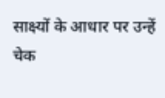साक्ष्यों के आधार पर उन्हें चेक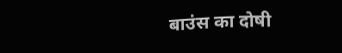बाउंस का दोषी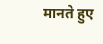मानते हुए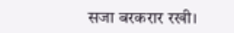सजा बरकरार रखी।